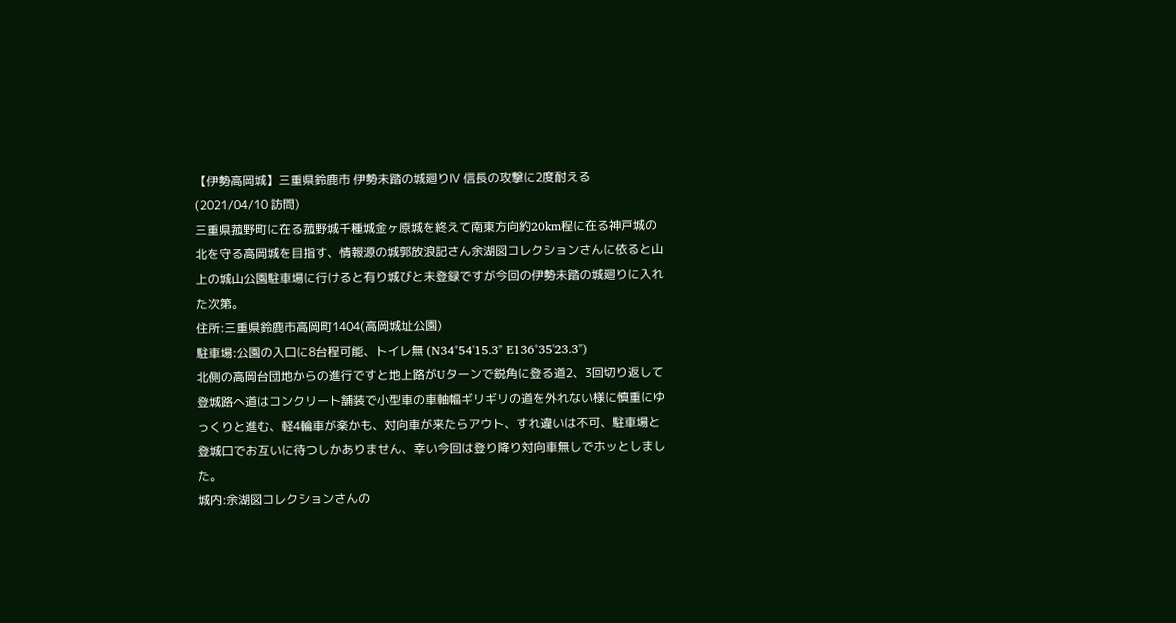【伊勢高岡城】三重県鈴鹿市 伊勢未踏の城廻りⅣ 信長の攻撃に2度耐える
(2021/04/10 訪問)
三重県菰野町に在る菰野城千種城金ヶ原城を終えて南東方向約20km程に在る神戸城の北を守る高岡城を目指す、情報源の城郭放浪記さん余湖図コレクションさんに依ると山上の城山公園駐車場に行けると有り城びと未登録ですが今回の伊勢未踏の城廻りに入れた次第。
住所:三重県鈴鹿市高岡町1404(高岡城址公園)
駐車場:公園の入口に8台程可能、トイレ無 (N34°54'15.3" E136°35'23.3")
北側の高岡台団地からの進行ですと地上路がUターンで鋭角に登る道2、3回切り返して登城路へ道はコンクリート舗装で小型車の車軸幅ギリギリの道を外れない様に慎重にゆっくりと進む、軽4輪車が楽かも、対向車が来たらアウト、すれ違いは不可、駐車場と登城口でお互いに待つしかありません、幸い今回は登り降り対向車無しでホッとしました。
城内:余湖図コレクションさんの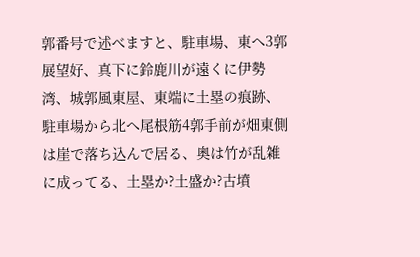郭番号で述べますと、駐車場、東へ3郭展望好、真下に鈴鹿川が遠くに伊勢湾、城郭風東屋、東端に土塁の痕跡、駐車場から北へ尾根筋4郭手前が畑東側は崖で落ち込んで居る、奥は竹が乱雑に成ってる、土塁か?土盛か?古墳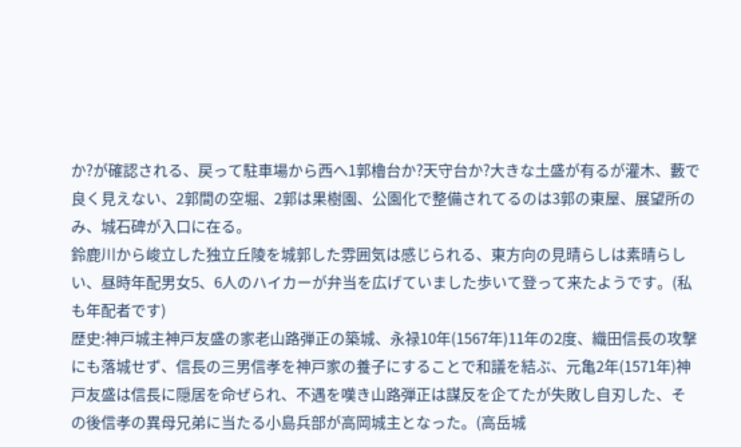か?が確認される、戻って駐車場から西へ1郭櫓台か?天守台か?大きな土盛が有るが灌木、藪で良く見えない、2郭間の空堀、2郭は果樹園、公園化で整備されてるのは3郭の東屋、展望所のみ、城石碑が入口に在る。
鈴鹿川から峻立した独立丘陵を城郭した雰囲気は感じられる、東方向の見晴らしは素晴らしい、昼時年配男女5、6人のハイカーが弁当を広げていました歩いて登って来たようです。(私も年配者です)
歴史:神戸城主神戸友盛の家老山路弾正の築城、永禄10年(1567年)11年の2度、織田信長の攻撃にも落城せず、信長の三男信孝を神戸家の養子にすることで和議を結ぶ、元亀2年(1571年)神戸友盛は信長に隠居を命ぜられ、不遇を嘆き山路弾正は謀反を企てたが失敗し自刃した、その後信孝の異母兄弟に当たる小島兵部が高岡城主となった。(高岳城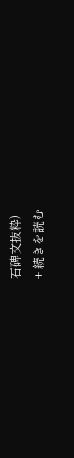石碑文抜粋)
+ 続きを読む